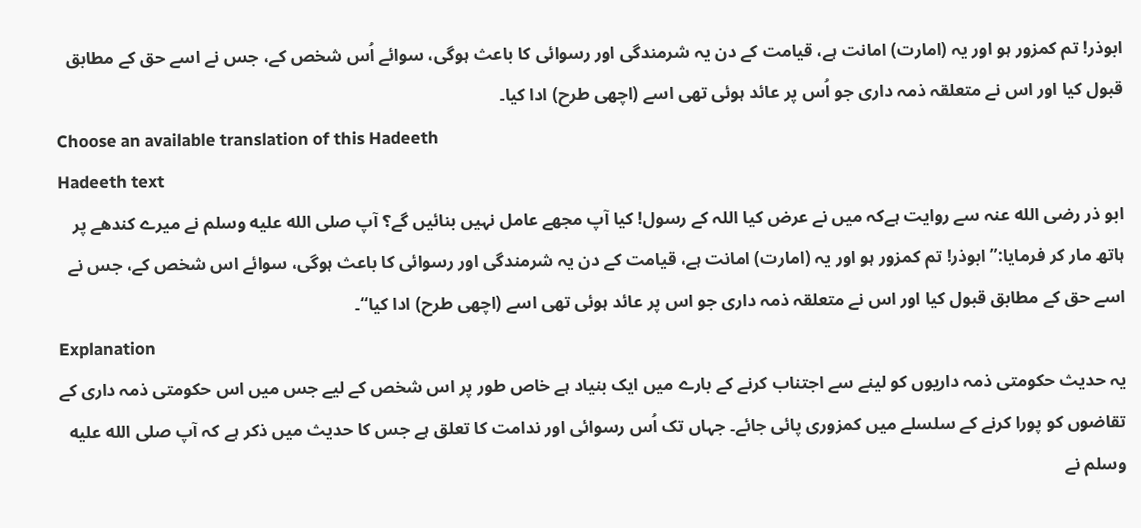ابوذر! تم کمزور ہو اور یہ (امارت) امانت ہے، قیامت کے دن یہ شرمندگی اور رسوائی کا باعث ہوگی، سوائے اُس شخص کے، جس نے اسے حق کے مطابق قبول کیا اور اس نے متعلقہ ذمہ داری جو اُس پر عائد ہوئی تھی اسے (اچھی طرح) ادا کیا۔
Choose an available translation of this Hadeeth
Hadeeth text
ابو ذر رضی الله عنہ سے روایت ہےکہ میں نے عرض کیا اللہ کے رسول! کیا آپ مجھے عامل نہیں بنائیں گے؟ آپ صلى الله عليه وسلم نے میرے کندھے پر ہاتھ مار کر فرمایا:”ابوذر! تم کمزور ہو اور یہ (امارت) امانت ہے، قیامت کے دن یہ شرمندگی اور رسوائی کا باعث ہوگی، سوائے اس شخص کے، جس نے اسے حق کے مطابق قبول کیا اور اس نے متعلقہ ذمہ داری جو اس پر عائد ہوئی تھی اسے (اچھی طرح) ادا کیا“۔
Explanation
یہ حدیث حکومتی ذمہ داریوں کو لینے سے اجتناب کرنے کے بارے میں ایک بنیاد ہے خاص طور پر اس شخص کے لیے جس میں اس حکومتی ذمہ داری کے تقاضوں کو پورا کرنے کے سلسلے میں کمزوری پائی جائے۔ جہاں تک اُس رسوائی اور ندامت کا تعلق ہے جس کا حدیث میں ذکر ہے کہ آپ صلى الله عليه وسلم نے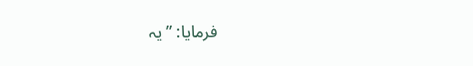فرمایا: ”یہ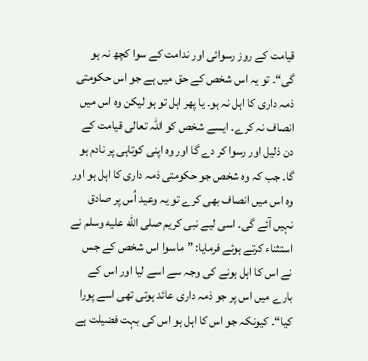قیامت کے روز رسوائی اور ندامت کے سوا کچھ نہ ہو گی“۔ تو یہ اس شخص کے حق میں ہے جو اس حکومتی ذمہ داری کا اہل نہ ہو۔ یا پھر اہل تو ہو لیکن وہ اس میں انصاف نہ کرے۔ ایسے شخص کو اللہ تعالی قیامت کے دن ذلیل اور رسوا کر دے گا اور وہ اپنی کوتاہی پر نادم ہو گا۔ جب کہ وہ شخص جو حکومتی ذمہ داری کا اہل ہو اور وہ اس میں انصاف بھی کرے تو یہ وعید اُس پر صادق نہیں آئے گی۔ اسی لیے نبی کریم صلى الله عليه وسلم نے استثناء کرتے ہوئے فرمایا: ”ماسوا اس شخص کے جس نے اس کا اہل ہونے کی وجہ سے اسے لیا اور اس کے بارے میں اس پر جو ذمہ داری عائد ہوتی تھی اسے پورا کیا“۔ کیونکہ جو اس کا اہل ہو اس کی بہت فضیلت ہے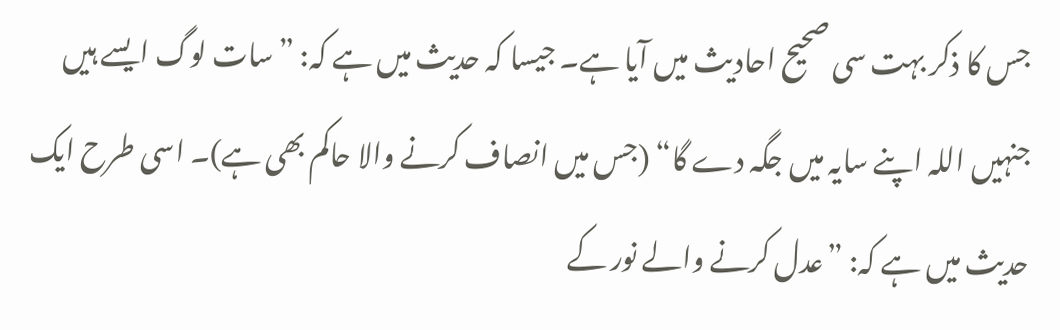جس کا ذکر بہت سی صحیح احادیث میں آیا ہے۔ جیسا کہ حدیث میں ہے کہ: ”سات لوگ ایسے ہیں جنہیں اللہ اپنے سایہ میں جگہ دے گا“ (جس میں انصاف کرنے والا حاکم بھی ہے)۔ اسی طرح ایک حدیث میں ہے کہ: ”عدل کرنے والے نور کے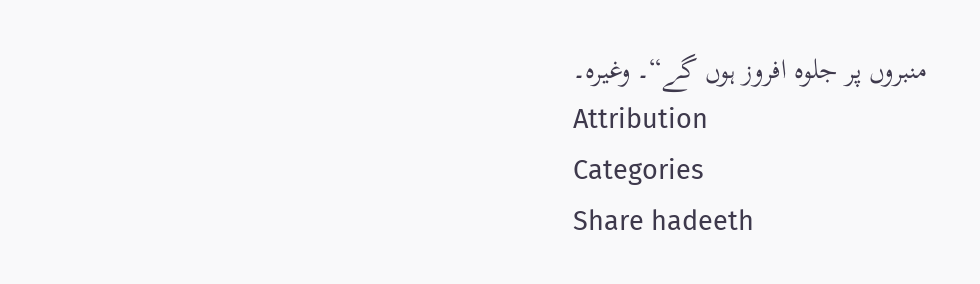منبروں پر جلوہ افروز ہوں گے“۔ وغیرہ۔
Attribution
Categories
Share hadeeth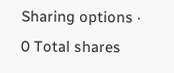Sharing options · 0 Total shares